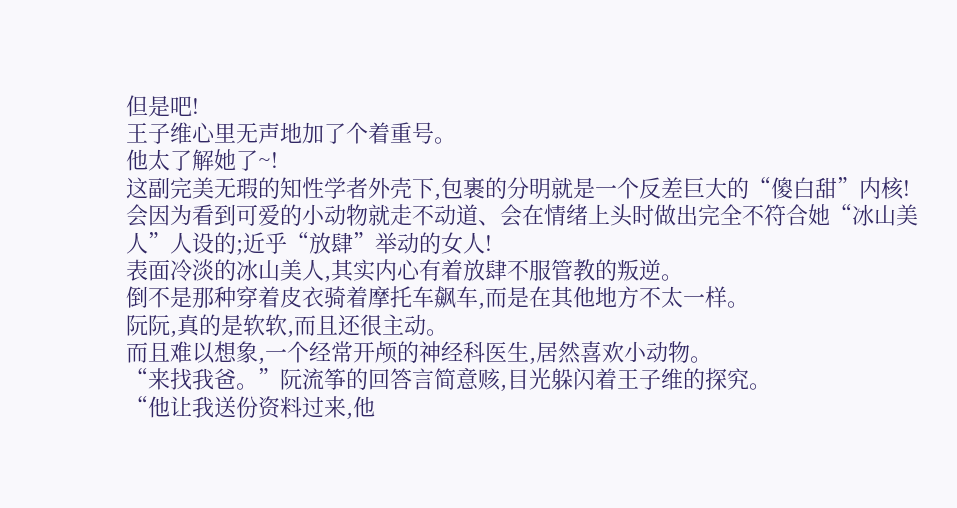但是吧!
王子维心里无声地加了个着重号。
他太了解她了~!
这副完美无瑕的知性学者外壳下,包裹的分明就是一个反差巨大的“傻白甜”内核!
会因为看到可爱的小动物就走不动道、会在情绪上头时做出完全不符合她“冰山美人”人设的;近乎“放肆”举动的女人!
表面冷淡的冰山美人,其实内心有着放肆不服管教的叛逆。
倒不是那种穿着皮衣骑着摩托车飙车,而是在其他地方不太一样。
阮阮,真的是软软,而且还很主动。
而且难以想象,一个经常开颅的神经科医生,居然喜欢小动物。
“来找我爸。”阮流筝的回答言简意赅,目光躲闪着王子维的探究。
“他让我送份资料过来,他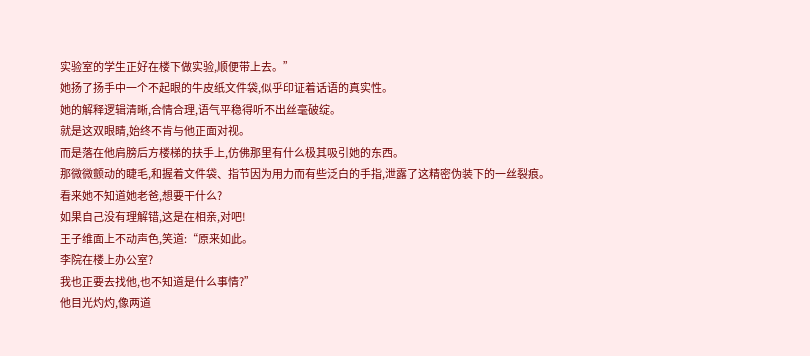实验室的学生正好在楼下做实验,顺便带上去。”
她扬了扬手中一个不起眼的牛皮纸文件袋,似乎印证着话语的真实性。
她的解释逻辑清晰,合情合理,语气平稳得听不出丝毫破绽。
就是这双眼睛,始终不肯与他正面对视。
而是落在他肩膀后方楼梯的扶手上,仿佛那里有什么极其吸引她的东西。
那微微颤动的睫毛,和握着文件袋、指节因为用力而有些泛白的手指,泄露了这精密伪装下的一丝裂痕。
看来她不知道她老爸,想要干什么?
如果自己没有理解错,这是在相亲,对吧!
王子维面上不动声色,笑道:“原来如此。
李院在楼上办公室?
我也正要去找他,也不知道是什么事情?”
他目光灼灼,像两道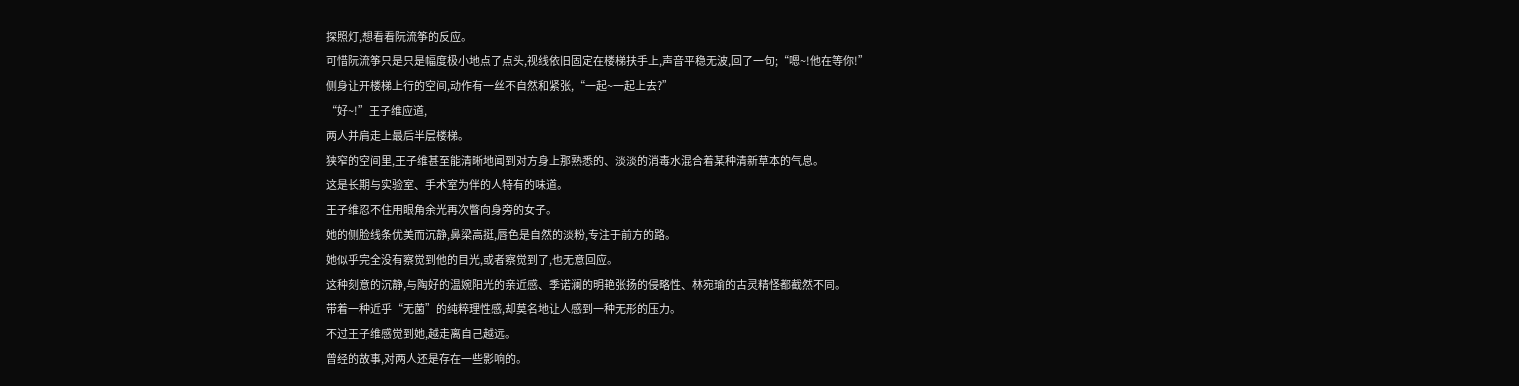探照灯,想看看阮流筝的反应。
可惜阮流筝只是只是幅度极小地点了点头,视线依旧固定在楼梯扶手上,声音平稳无波,回了一句;“嗯~!他在等你!”
侧身让开楼梯上行的空间,动作有一丝不自然和紧张,“一起~一起上去?”
“好~!”王子维应道,
两人并肩走上最后半层楼梯。
狭窄的空间里,王子维甚至能清晰地闻到对方身上那熟悉的、淡淡的消毒水混合着某种清新草本的气息。
这是长期与实验室、手术室为伴的人特有的味道。
王子维忍不住用眼角余光再次瞥向身旁的女子。
她的侧脸线条优美而沉静,鼻梁高挺,唇色是自然的淡粉,专注于前方的路。
她似乎完全没有察觉到他的目光,或者察觉到了,也无意回应。
这种刻意的沉静,与陶好的温婉阳光的亲近感、季诺澜的明艳张扬的侵略性、林宛瑜的古灵精怪都截然不同。
带着一种近乎“无菌”的纯粹理性感,却莫名地让人感到一种无形的压力。
不过王子维感觉到她,越走离自己越远。
曾经的故事,对两人还是存在一些影响的。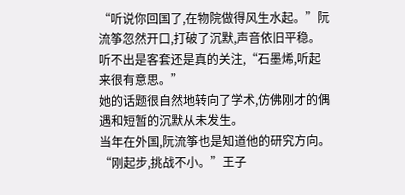“听说你回国了,在物院做得风生水起。”阮流筝忽然开口,打破了沉默,声音依旧平稳。
听不出是客套还是真的关注,“石墨烯,听起来很有意思。”
她的话题很自然地转向了学术,仿佛刚才的偶遇和短暂的沉默从未发生。
当年在外国,阮流筝也是知道他的研究方向。
“刚起步,挑战不小。”王子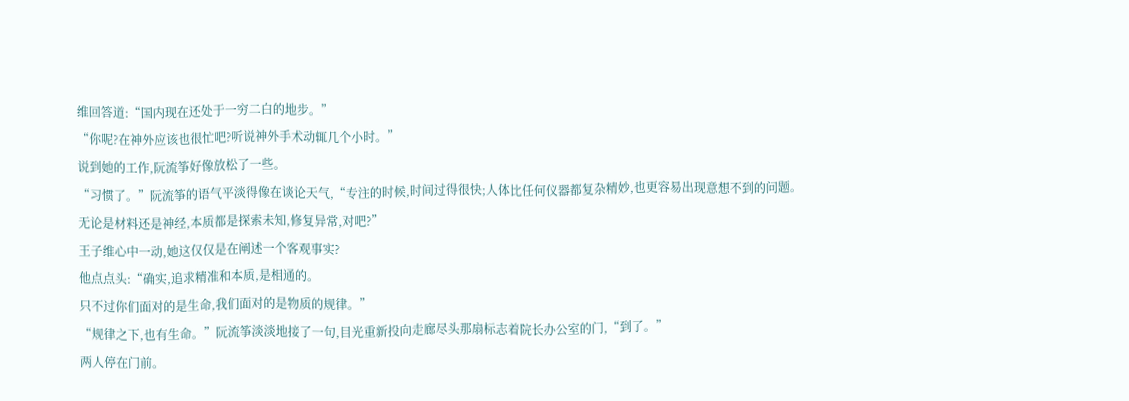维回答道:“国内现在还处于一穷二白的地步。”
“你呢?在神外应该也很忙吧?听说神外手术动辄几个小时。”
说到她的工作,阮流筝好像放松了一些。
“习惯了。”阮流筝的语气平淡得像在谈论天气,“专注的时候,时间过得很快;人体比任何仪器都复杂精妙,也更容易出现意想不到的问题。
无论是材料还是神经,本质都是探索未知,修复异常,对吧?”
王子维心中一动,她这仅仅是在阐述一个客观事实?
他点点头:“确实,追求精准和本质,是相通的。
只不过你们面对的是生命,我们面对的是物质的规律。”
“规律之下,也有生命。”阮流筝淡淡地接了一句,目光重新投向走廊尽头那扇标志着院长办公室的门,“到了。”
两人停在门前。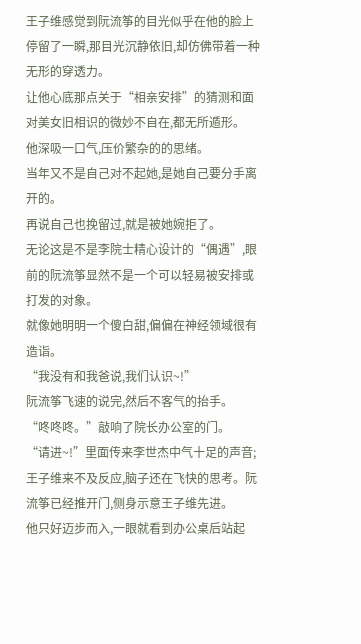王子维感觉到阮流筝的目光似乎在他的脸上停留了一瞬,那目光沉静依旧,却仿佛带着一种无形的穿透力。
让他心底那点关于“相亲安排”的猜测和面对美女旧相识的微妙不自在,都无所遁形。
他深吸一口气,压价繁杂的的思绪。
当年又不是自己对不起她,是她自己要分手离开的。
再说自己也挽留过,就是被她婉拒了。
无论这是不是李院士精心设计的“偶遇”,眼前的阮流筝显然不是一个可以轻易被安排或打发的对象。
就像她明明一个傻白甜,偏偏在神经领域很有造诣。
“我没有和我爸说,我们认识~!”
阮流筝飞速的说完,然后不客气的抬手。
“咚咚咚。”敲响了院长办公室的门。
“请进~!”里面传来李世杰中气十足的声音;
王子维来不及反应,脑子还在飞快的思考。阮流筝已经推开门,侧身示意王子维先进。
他只好迈步而入,一眼就看到办公桌后站起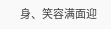身、笑容满面迎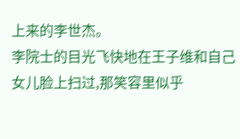上来的李世杰。
李院士的目光飞快地在王子维和自己女儿脸上扫过,那笑容里似乎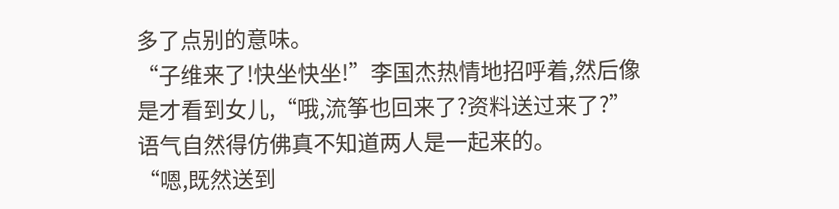多了点别的意味。
“子维来了!快坐快坐!”李国杰热情地招呼着,然后像是才看到女儿,“哦,流筝也回来了?资料送过来了?”
语气自然得仿佛真不知道两人是一起来的。
“嗯,既然送到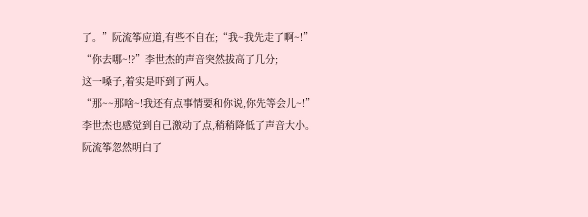了。”阮流筝应道,有些不自在;“我~我先走了啊~!”
“你去哪~!?”李世杰的声音突然拔高了几分;
这一嗓子,着实是吓到了两人。
“那~~那啥~!我还有点事情要和你说,你先等会儿~!”
李世杰也感觉到自己激动了点,稍稍降低了声音大小。
阮流筝忽然明白了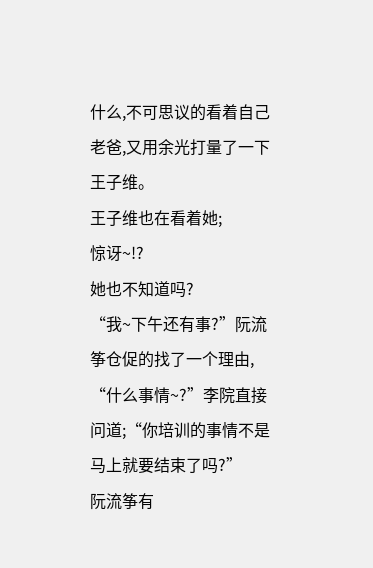什么,不可思议的看着自己老爸,又用余光打量了一下王子维。
王子维也在看着她;
惊讶~!?
她也不知道吗?
“我~下午还有事?”阮流筝仓促的找了一个理由,
“什么事情~?”李院直接问道;“你培训的事情不是马上就要结束了吗?”
阮流筝有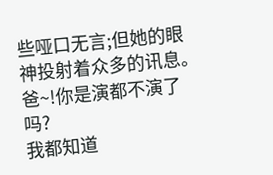些哑口无言;但她的眼神投射着众多的讯息。
爸~!你是演都不演了吗?
我都知道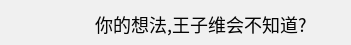你的想法,王子维会不知道?